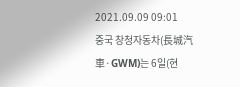2021.09.09 09:01
중국 창청자동차(長城汽車·GWM)는 6일(현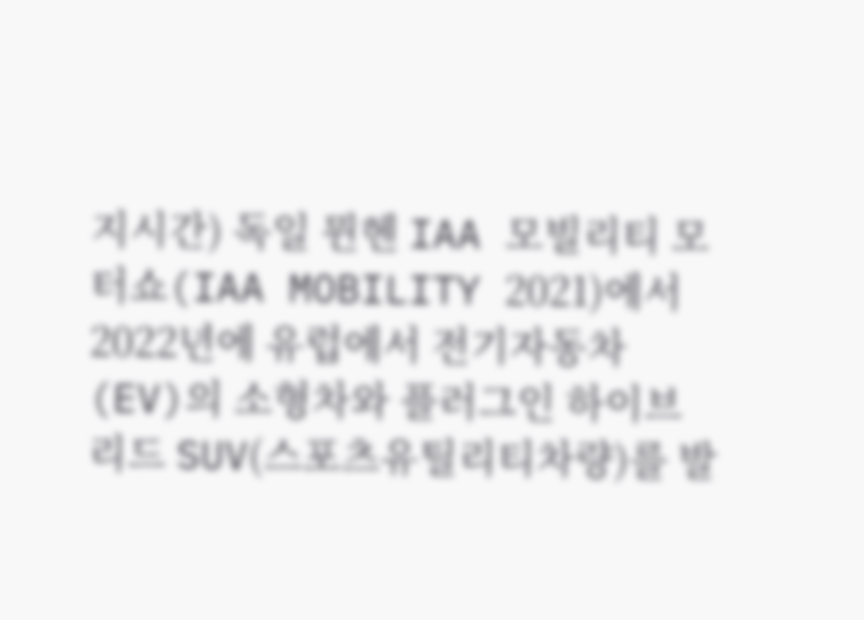지시간) 독일 뮌헨 IAA 모빌리티 모터쇼(IAA MOBILITY 2021)에서 2022년에 유럽에서 전기자동차(EV)의 소형차와 플러그인 하이브리드 SUV(스포츠유틸리티차량)를 발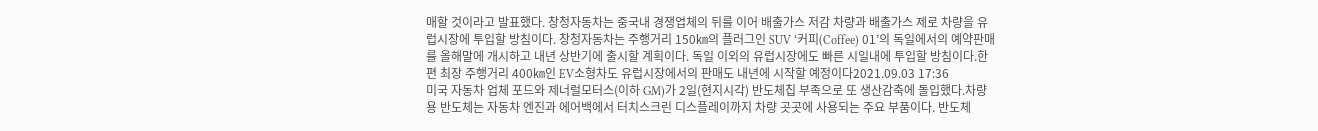매할 것이라고 발표했다. 창청자동차는 중국내 경쟁업체의 뒤를 이어 배출가스 저감 차량과 배출가스 제로 차량을 유럽시장에 투입할 방침이다. 창청자동차는 주행거리 150㎞의 플러그인 SUV ‘커피(Coffee) 01’의 독일에서의 예약판매를 올해말에 개시하고 내년 상반기에 출시할 계획이다. 독일 이외의 유럽시장에도 빠른 시일내에 투입할 방침이다.한편 최장 주행거리 400㎞인 EV소형차도 유럽시장에서의 판매도 내년에 시작할 예정이다2021.09.03 17:36
미국 자동차 업체 포드와 제너럴모터스(이하 GM)가 2일(현지시각) 반도체칩 부족으로 또 생산감축에 돌입했다.차량용 반도체는 자동차 엔진과 에어백에서 터치스크린 디스플레이까지 차량 곳곳에 사용되는 주요 부품이다. 반도체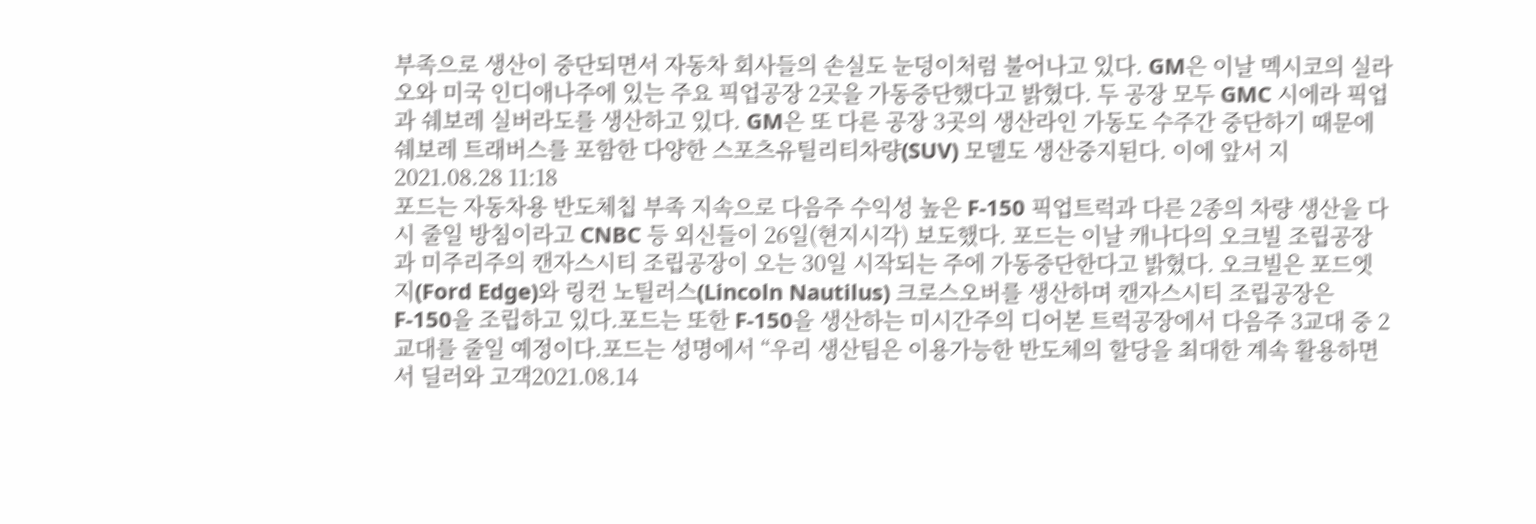부족으로 생산이 중단되면서 자동차 회사들의 손실도 눈덩이처럼 불어나고 있다. GM은 이날 멕시코의 실라오와 미국 인디애나주에 있는 주요 픽업공장 2곳을 가동중단했다고 밝혔다. 두 공장 모두 GMC 시에라 픽업과 쉐보레 실버라도를 생산하고 있다. GM은 또 다른 공장 3곳의 생산라인 가동도 수주간 중단하기 때문에 쉐보레 트래버스를 포함한 다양한 스포츠유틸리티차량(SUV) 모델도 생산중지된다. 이에 앞서 지2021.08.28 11:18
포드는 자동차용 반도체칩 부족 지속으로 다음주 수익성 높은 F-150 픽업트럭과 다른 2종의 차량 생산을 다시 줄일 방침이라고 CNBC 등 외신들이 26일(현지시각) 보도했다. 포드는 이날 캐나다의 오크빌 조립공장과 미주리주의 캔자스시티 조립공장이 오는 30일 시작되는 주에 가동중단한다고 밝혔다. 오크빌은 포드엣지(Ford Edge)와 링컨 노틸러스(Lincoln Nautilus) 크로스오버를 생산하며 캔자스시티 조립공장은 F-150을 조립하고 있다.포드는 또한 F-150을 생산하는 미시간주의 디어본 트럭공장에서 다음주 3교대 중 2교대를 줄일 예정이다.포드는 성명에서 “우리 생산팀은 이용가능한 반도체의 할당을 최대한 계속 활용하면서 딜러와 고객2021.08.14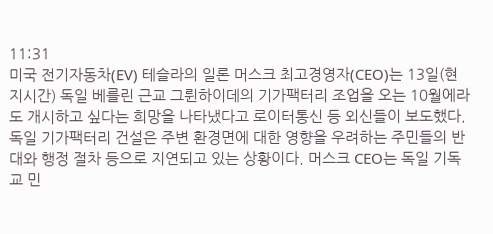11:31
미국 전기자동차(EV) 테슬라의 일론 머스크 최고경영자(CEO)는 13일(현지시간) 독일 베를린 근교 그륀하이데의 기가팩터리 조업을 오는 10월에라도 개시하고 싶다는 희망을 나타냈다고 로이터통신 등 외신들이 보도했다. 독일 기가팩터리 건설은 주변 환경면에 대한 영향을 우려하는 주민들의 반대와 행정 절차 등으로 지연되고 있는 상황이다. 머스크 CEO는 독일 기독교 민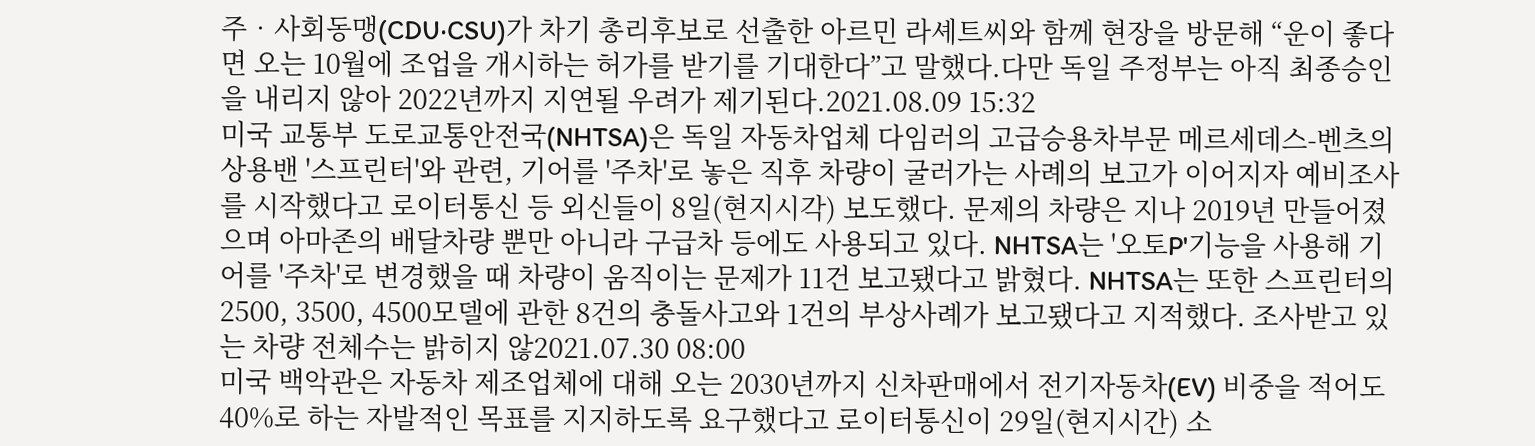주‧사회동맹(CDU‧CSU)가 차기 총리후보로 선출한 아르민 라셰트씨와 함께 현장을 방문해 “운이 좋다면 오는 10월에 조업을 개시하는 허가를 받기를 기대한다”고 말했다.다만 독일 주정부는 아직 최종승인을 내리지 않아 2022년까지 지연될 우려가 제기된다.2021.08.09 15:32
미국 교통부 도로교통안전국(NHTSA)은 독일 자동차업체 다임러의 고급승용차부문 메르세데스-벤츠의 상용밴 '스프린터'와 관련, 기어를 '주차'로 놓은 직후 차량이 굴러가는 사례의 보고가 이어지자 예비조사를 시작했다고 로이터통신 등 외신들이 8일(현지시각) 보도했다. 문제의 차량은 지나 2019년 만들어졌으며 아마존의 배달차량 뿐만 아니라 구급차 등에도 사용되고 있다. NHTSA는 '오토P'기능을 사용해 기어를 '주차'로 변경했을 때 차량이 움직이는 문제가 11건 보고됐다고 밝혔다. NHTSA는 또한 스프린터의 2500, 3500, 4500모델에 관한 8건의 충돌사고와 1건의 부상사례가 보고됐다고 지적했다. 조사받고 있는 차량 전체수는 밝히지 않2021.07.30 08:00
미국 백악관은 자동차 제조업체에 대해 오는 2030년까지 신차판매에서 전기자동차(EV) 비중을 적어도 40%로 하는 자발적인 목표를 지지하도록 요구했다고 로이터통신이 29일(현지시간) 소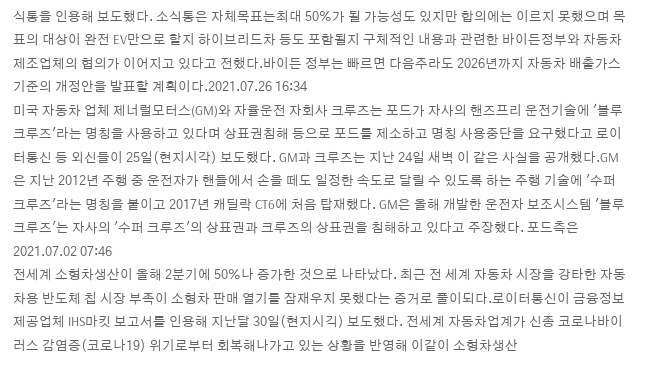식통을 인용해 보도했다. 소식통은 자체목표는최대 50%가 될 가능성도 있지만 합의에는 이르지 못했으며 목표의 대상이 완전 EV만으로 할지 하이브리드차 등도 포함될지 구체적인 내용과 관련한 바이든정부와 자동차 제조업체의 협의가 이어지고 있다고 전했다.바이든 정부는 빠르면 다음주라도 2026년까지 자동차 배출가스기준의 개정안을 발표할 계획이다.2021.07.26 16:34
미국 자동차 업체 제너럴모터스(GM)와 자율운전 자회사 크루즈는 포드가 자사의 핸즈프리 운전기술에 '블루 크루즈'라는 명칭을 사용하고 있다며 상표권침해 등으로 포드를 제소하고 명칭 사용중단을 요구했다고 로이터통신 등 외신들이 25일(현지시각) 보도했다. GM과 크루즈는 지난 24일 새벽 이 같은 사실을 공개했다.GM은 지난 2012년 주행 중 운전자가 핸들에서 손을 떼도 일정한 속도로 달릴 수 있도록 하는 주행 기술에 '수퍼 크루즈'라는 명칭을 붙이고 2017년 캐딜락 CT6에 처음 탑재했다. GM은 올해 개발한 운전자 보조시스템 '블루 크루즈'는 자사의 '수퍼 크루즈'의 상표권과 크루즈의 상표권을 침해하고 있다고 주장했다. 포드측은2021.07.02 07:46
전세계 소형차생산이 올해 2분기에 50%나 증가한 것으로 나타났다. 최근 전 세계 자동차 시장을 강타한 자동차용 반도체 칩 시장 부족이 소형차 판매 열기를 잠재우지 못했다는 증거로 풀이되다.로이터통신이 금융정보 제공업체 IHS마킷 보고서를 인용해 지난달 30일(현지시긱) 보도했다. 전세계 자동차업계가 신종 코로나바이러스 감염증(코로나19) 위기로부터 회복해나가고 있는 상황을 반영해 이같이 소형차생산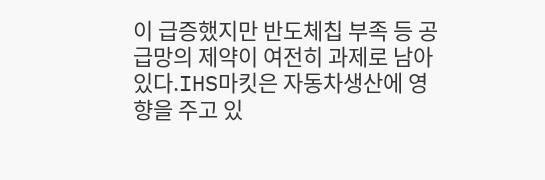이 급증했지만 반도체칩 부족 등 공급망의 제약이 여전히 과제로 남아있다.IHS마킷은 자동차생산에 영향을 주고 있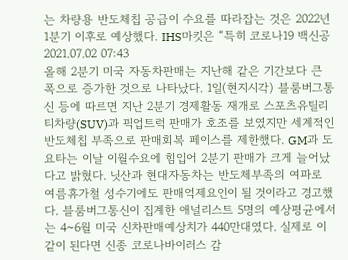는 차량용 반도체칩 공급이 수요를 따라잡는 것은 2022년 1분기 이후로 예상했다. IHS마킷은 “특히 코로나19 백신공2021.07.02 07:43
올해 2분기 미국 자동차판매는 지난해 같은 기간보다 큰 폭으로 증가한 것으로 나타났다. 1일(현지시각) 블룸버그통신 등에 따르면 지난 2분기 경제활동 재개로 스포츠유틸리티차량(SUV)과 픽업트럭 판매가 호조를 보였지만 세계적인 반도체칩 부족으로 판매회복 페이스를 제한했다. GM과 도요타는 이날 이월수요에 힘입어 2분기 판매가 크게 늘어났다고 밝혔다. 닛산과 현대자동차는 반도체부족의 여파로 여름휴가철 성수기에도 판매억제요인이 될 것이라고 경고했다. 블룸버그통신이 집계한 애널리스트 5명의 예상평균에서는 4~6월 미국 신차판매예상치가 440만대였다. 실제로 이같이 된다면 신종 코로나바이러스 감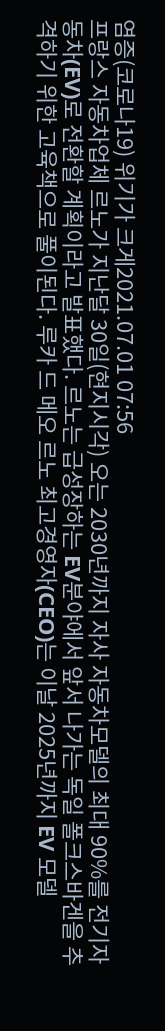염증(코로나19) 위기가 크게2021.07.01 07:56
프랑스 자동차업체 르노가 지난달 30일(현지시각) 오는 2030년까지 자사 자동차모델의 최대 90%를 전기자동차(EV)로 전환할 계획이라고 발표했다. 르노는 급성장하는 EV분야에서 앞서 나가는 독일 폴크스바겐을 추격하기 위한 고육책으로 풀이된다. 루카 드 메오 르노 최고경영자(CEO)는 이날 2025년까지 EV 모델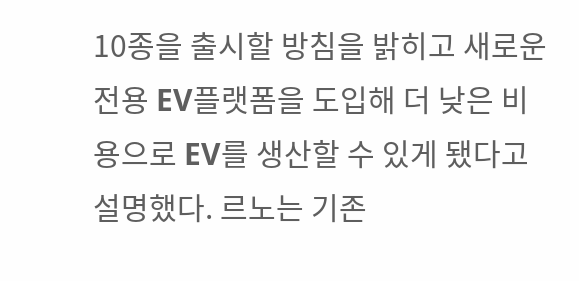10종을 출시할 방침을 밝히고 새로운 전용 EV플랫폼을 도입해 더 낮은 비용으로 EV를 생산할 수 있게 됐다고 설명했다. 르노는 기존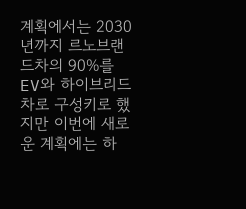계획에서는 2030년까지 르노브랜드차의 90%를 EV와 하이브리드차로 구성키로 했지만 이번에 새로운 계획에는 하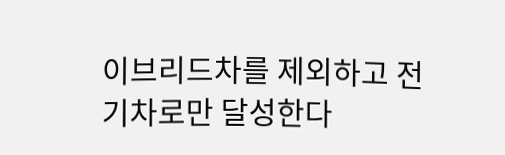이브리드차를 제외하고 전기차로만 달성한다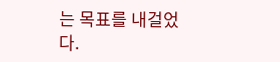는 목표를 내걸었다.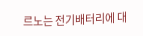르노는 전기배터리에 대